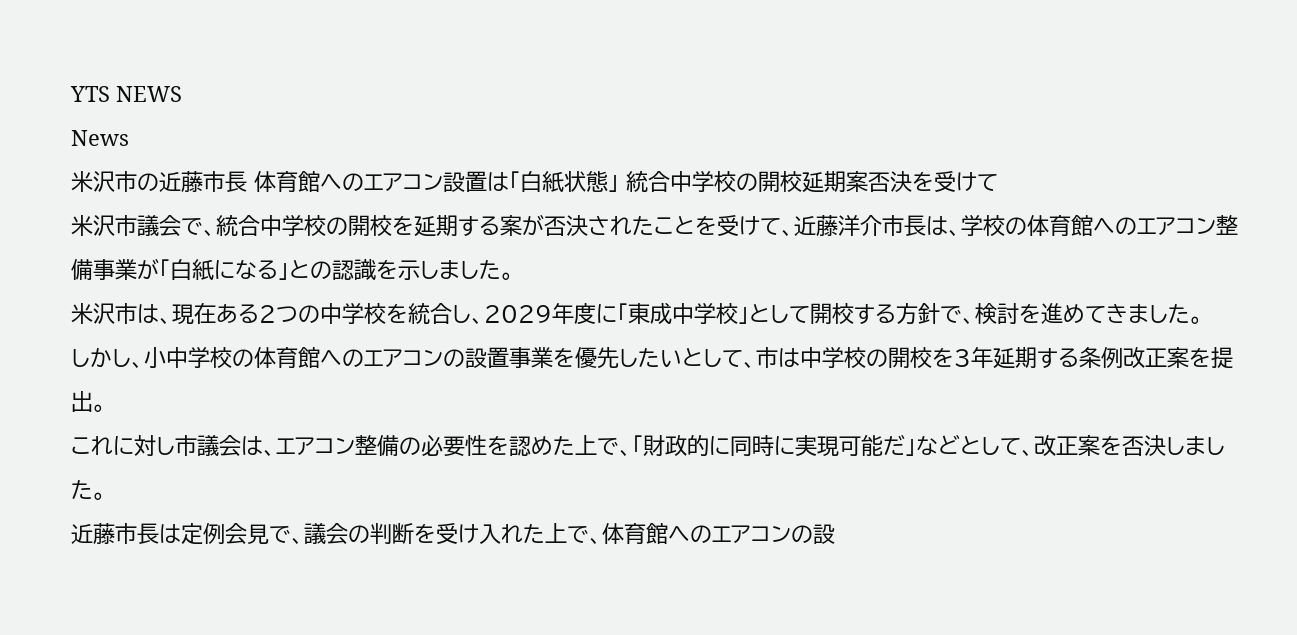YTS NEWS
News
米沢市の近藤市長 体育館へのエアコン設置は「白紙状態」 統合中学校の開校延期案否決を受けて
米沢市議会で、統合中学校の開校を延期する案が否決されたことを受けて、近藤洋介市長は、学校の体育館へのエアコン整備事業が「白紙になる」との認識を示しました。
米沢市は、現在ある2つの中学校を統合し、2029年度に「東成中学校」として開校する方針で、検討を進めてきました。
しかし、小中学校の体育館へのエアコンの設置事業を優先したいとして、市は中学校の開校を3年延期する条例改正案を提出。
これに対し市議会は、エアコン整備の必要性を認めた上で、「財政的に同時に実現可能だ」などとして、改正案を否決しました。
近藤市長は定例会見で、議会の判断を受け入れた上で、体育館へのエアコンの設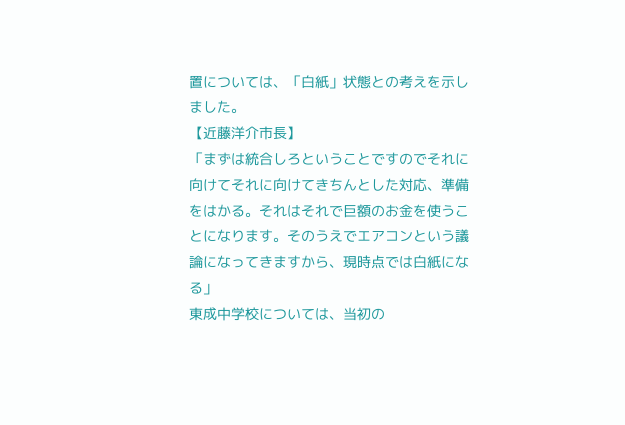置については、「白紙」状態との考えを示しました。
【近藤洋介市長】
「まずは統合しろということですのでそれに向けてそれに向けてきちんとした対応、準備をはかる。それはそれで巨額のお金を使うことになります。そのうえでエアコンという議論になってきますから、現時点では白紙になる」
東成中学校については、当初の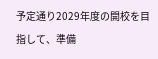予定通り2029年度の開校を目指して、準備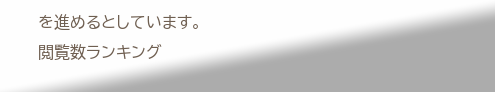を進めるとしています。
閲覧数ランキング